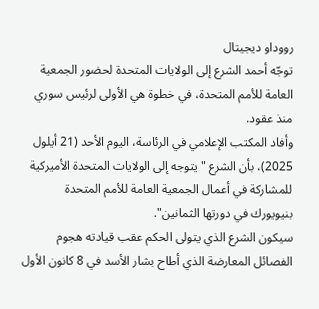رووداو ديجيتال
توجّه أحمد الشرع إلى الولايات المتحدة لحضور الجمعية العامة للأمم المتحدة، في خطوة هي الأولى لرئيس سوري منذ عقود.
وأفاد المكتب الإعلامي في الرئاسة، اليوم الأحد (21 أيلول 2025)، بأن الشرع "يتوجه إلى الولايات المتحدة الأميركية للمشاركة في أعمال الجمعية العامة للأمم المتحدة بنيويورك في دورتها الثمانين".
سيكون الشرع الذي يتولى الحكم عقب قيادته هجوم الفصائل المعارضة الذي أطاح بشار الأسد في 8 كانون الأول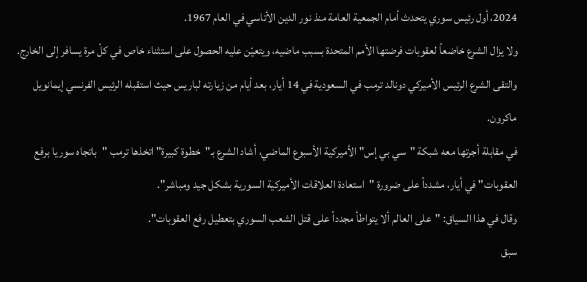2024، أول رئيس سوري يتحدث أمام الجمعية العامة منذ نور الدين الأتاسي في العام 1967.
ولا يزال الشرع خاضعاً لعقوبات فرضتها الأمم المتحدة بسبب ماضيه، ويتعيّن عليه الحصول على استثناء خاص في كلّ مرة يسافر إلى الخارج.
والتقى الشرع الرئيس الأميركي دونالد ترمب في السعودية في 14 أيار، بعد أيام من زيارته لباريس حيث استقبله الرئيس الفرنسي إيمانويل ماكرون.
في مقابلة أجرتها معه شبكة "سي بي إس" الأميركية الأسبوع الماضي، أشاد الشرع بـ"خطوة كبيرة" اتخذها ترمب "باتجاه سوريا برفع العقوبات" في أيار، مشدداً على ضرورة "استعادة العلاقات الأميركية السورية بشكل جيد ومباشر".
وقال في هذا السياق: "على العالم ألا يتواطأ مجدداً على قتل الشعب السوري بتعطيل رفع العقوبات".
سبق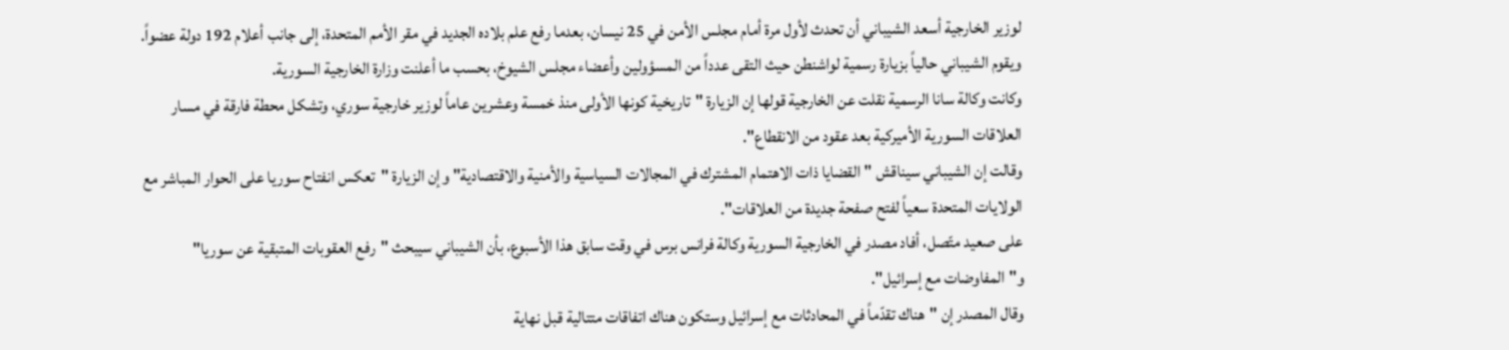لوزير الخارجية أسعد الشيباني أن تحدث لأول مرة أمام مجلس الأمن في 25 نيسان، بعدما رفع علم بلاده الجديد في مقر الأمم المتحدة، إلى جانب أعلام 192 دولة عضواً.
ويقوم الشيباني حالياً بزيارة رسمية لواشنطن حيث التقى عدداً من المسؤولين وأعضاء مجلس الشيوخ، بحسب ما أعلنت وزارة الخارجية السورية.
وكانت وكالة سانا الرسمية نقلت عن الخارجية قولها إن الزيارة "تاريخية كونها الأولى منذ خمسة وعشرين عاماً لوزير خارجية سوري، وتشكل محطة فارقة في مسار العلاقات السورية الأميركية بعد عقود من الانقطاع".
وقالت إن الشيباني سيناقش "القضايا ذات الاهتمام المشترك في المجالات السياسية والأمنية والاقتصادية" وإن الزيارة "تعكس انفتاح سوريا على الحوار المباشر مع الولايات المتحدة سعياً لفتح صفحة جديدة من العلاقات".
على صعيد متّصل، أفاد مصدر في الخارجية السورية وكالة فرانس برس في وقت سابق هذا الأسبوع، بأن الشيباني سيبحث "رفع العقوبات المتبقية عن سوريا" و"المفاوضات مع إسرائيل".
وقال المصدر إن "هناك تقدّماً في المحادثات مع إسرائيل وستكون هناك اتفاقات متتالية قبل نهاية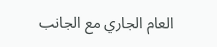العام الجاري مع الجانب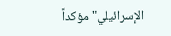الإسرائيلي" مؤكداً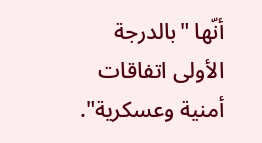أنّها "بالدرجة الأولى اتفاقات أمنية وعسكرية".